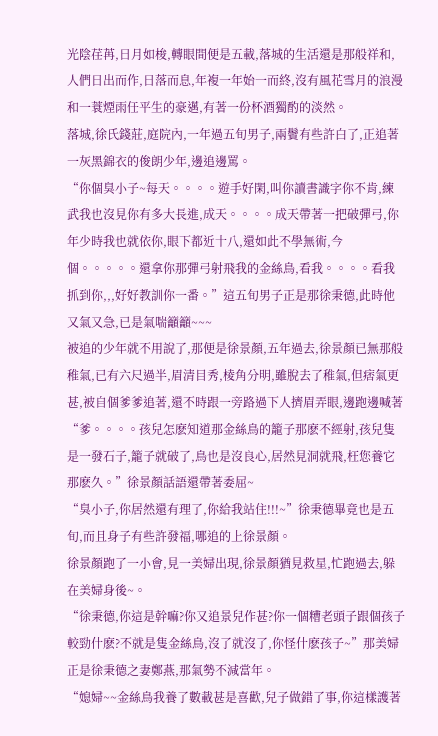光陰荏苒,日月如梭,轉眼間便是五載,落城的生活還是那般祥和,人們日出而作,日落而息,年複一年始一而終,沒有風花雪月的浪漫和一蓑煙雨任平生的豪邁,有著一份杯酒獨酌的淡然。
落城,徐氏錢莊,庭院內,一年過五旬男子,兩鬢有些許白了,正追著一灰黑錦衣的俊朗少年,邊追邊罵。
“你個臭小子~每天。。。。遊手好閑,叫你讀書識字你不肯,練武我也沒見你有多大長進,成天。。。。成天帶著一把破彈弓,你年少時我也就依你,眼下都近十八,還如此不學無術,今個。。。。。還拿你那彈弓射飛我的金絲鳥,看我。。。。看我抓到你,,,好好教訓你一番。”這五旬男子正是那徐秉德,此時他又氣又急,已是氣喘籲籲~~~
被追的少年就不用說了,那便是徐景顏,五年過去,徐景顏已無那般稚氣,已有六尺過半,眉清目秀,棱角分明,雖脫去了稚氣,但痞氣更甚,被自個爹爹追著,還不時跟一旁路過下人擠眉弄眼,邊跑邊喊著“爹。。。。孩兒怎麽知道那金絲鳥的籠子那麽不經射,孩兒隻是一發石子,籠子就破了,鳥也是沒良心,居然見洞就飛,枉您養它那麽久。”徐景顏話語還帶著委屈~
“臭小子,你居然還有理了,你給我站住!!!~”徐秉德畢竟也是五旬,而且身子有些許發福,哪追的上徐景顏。
徐景顏跑了一小會,見一美婦出現,徐景顏猶見救星,忙跑過去,躲在美婦身後~。
“徐秉德,你這是幹嘛?你又追景兒作甚?你一個糟老頭子跟個孩子較勁什麽?不就是隻金絲鳥,沒了就沒了,你怪什麽孩子~”那美婦正是徐秉德之妻鄭燕,那氣勢不減當年。
“媳婦~~金絲鳥我養了數載甚是喜歡,兒子做錯了事,你這樣護著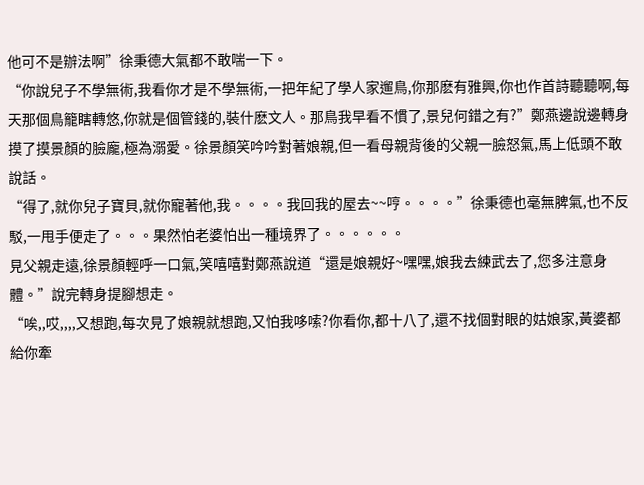他可不是辦法啊”徐秉德大氣都不敢喘一下。
“你說兒子不學無術,我看你才是不學無術,一把年紀了學人家遛鳥,你那麽有雅興,你也作首詩聽聽啊,每天那個鳥籠瞎轉悠,你就是個管錢的,裝什麽文人。那鳥我早看不慣了,景兒何錯之有?”鄭燕邊說邊轉身摸了摸景顏的臉龐,極為溺愛。徐景顏笑吟吟對著娘親,但一看母親背後的父親一臉怒氣,馬上低頭不敢說話。
“得了,就你兒子寶貝,就你寵著他,我。。。。我回我的屋去~~哼。。。。”徐秉德也毫無脾氣,也不反駁,一甩手便走了。。。果然怕老婆怕出一種境界了。。。。。。
見父親走遠,徐景顏輕呼一口氣,笑嘻嘻對鄭燕說道“還是娘親好~嘿嘿,娘我去練武去了,您多注意身體。”說完轉身提腳想走。
“唉,,哎,,,,又想跑,每次見了娘親就想跑,又怕我哆嗦?你看你,都十八了,還不找個對眼的姑娘家,黃婆都給你牽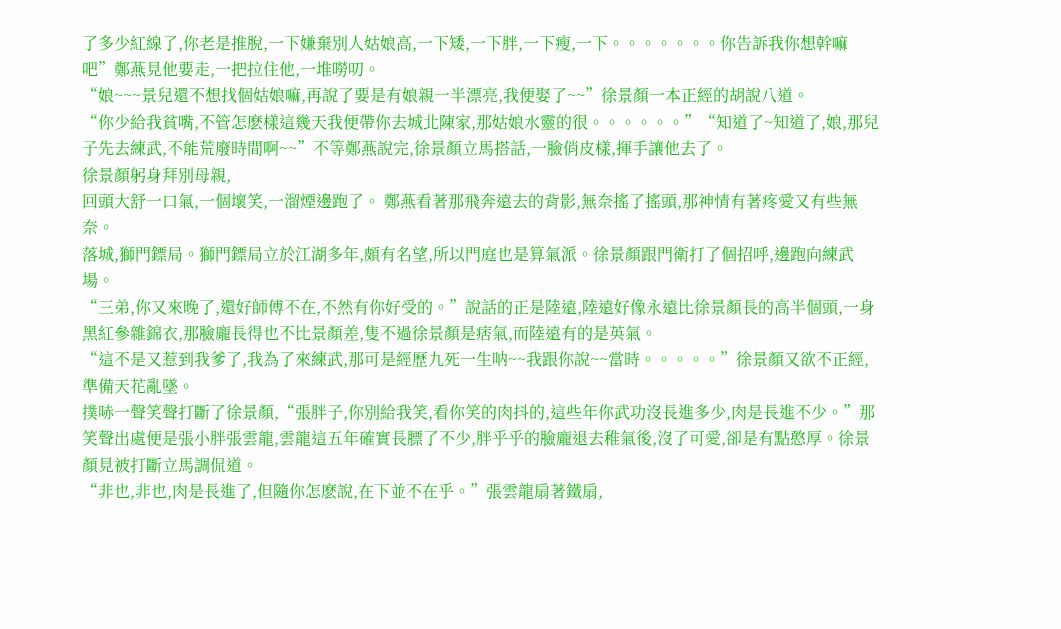了多少紅線了,你老是推脫,一下嫌棄別人姑娘高,一下矮,一下胖,一下瘦,一下。。。。。。。你告訴我你想幹嘛吧”鄭燕見他要走,一把拉住他,一堆嘮叨。
“娘~~~景兒還不想找個姑娘嘛,再說了要是有娘親一半漂亮,我便娶了~~”徐景顏一本正經的胡說八道。
“你少給我貧嘴,不管怎麽樣這幾天我便帶你去城北陳家,那姑娘水靈的很。。。。。。”“知道了~知道了,娘,那兒子先去練武,不能荒廢時間啊~~”不等鄭燕說完,徐景顏立馬搭話,一臉俏皮樣,揮手讓他去了。
徐景顏躬身拜別母親,
回頭大舒一口氣,一個壞笑,一溜煙邊跑了。 鄭燕看著那飛奔遠去的背影,無奈搖了搖頭,那神情有著疼愛又有些無奈。
落城,獅門鏢局。獅門鏢局立於江湖多年,頗有名望,所以門庭也是算氣派。徐景顏跟門衛打了個招呼,邊跑向練武場。
“三弟,你又來晚了,還好師傅不在,不然有你好受的。”說話的正是陸遠,陸遠好像永遠比徐景顏長的高半個頭,一身黑紅參雜錦衣,那臉龐長得也不比景顏差,隻不過徐景顏是痞氣,而陸遠有的是英氣。
“這不是又惹到我爹了,我為了來練武,那可是經歷九死一生呐~~我跟你說~~當時。。。。。”徐景顏又欲不正經,準備天花亂墜。
撲哧一聲笑聲打斷了徐景顏,“張胖子,你別給我笑,看你笑的肉抖的,這些年你武功沒長進多少,肉是長進不少。”那笑聲出處便是張小胖張雲龍,雲龍這五年確實長膘了不少,胖乎乎的臉龐退去稚氣後,沒了可愛,卻是有點憨厚。徐景顏見被打斷立馬調侃道。
“非也,非也,肉是長進了,但隨你怎麽說,在下並不在乎。”張雲龍扇著鐵扇,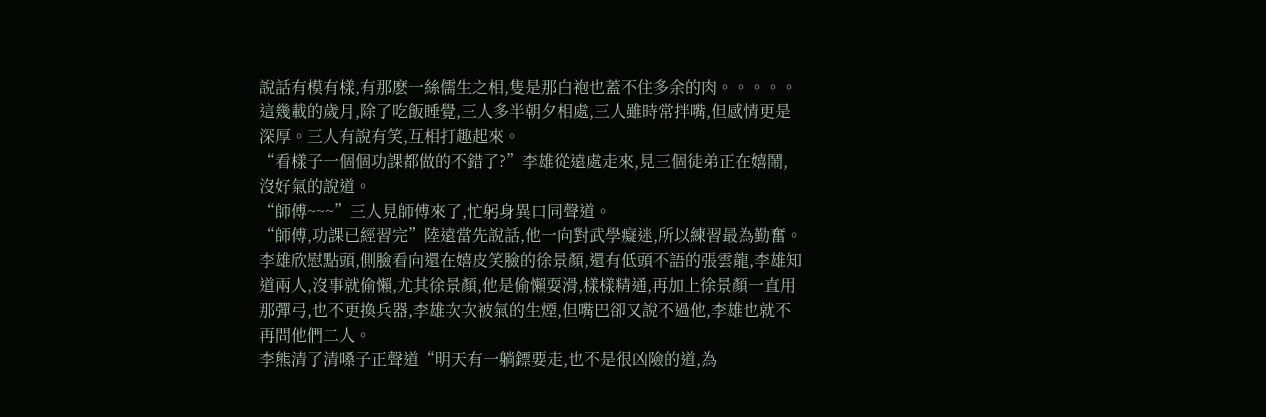說話有模有樣,有那麽一絲儒生之相,隻是那白袍也蓋不住多余的肉。。。。。
這幾載的歲月,除了吃飯睡覺,三人多半朝夕相處,三人雖時常拌嘴,但感情更是深厚。三人有說有笑,互相打趣起來。
“看樣子一個個功課都做的不錯了?”李雄從遠處走來,見三個徒弟正在嬉鬧,沒好氣的說道。
“師傅~~~”三人見師傅來了,忙躬身異口同聲道。
“師傅,功課已經習完”陸遠當先說話,他一向對武學癡迷,所以練習最為勤奮。李雄欣慰點頭,側臉看向還在嬉皮笑臉的徐景顏,還有低頭不語的張雲龍,李雄知道兩人,沒事就偷懶,尤其徐景顏,他是偷懶耍滑,樣樣精通,再加上徐景顏一直用那彈弓,也不更換兵器,李雄次次被氣的生煙,但嘴巴卻又說不過他,李雄也就不再問他們二人。
李熊清了清嗓子正聲道“明天有一躺鏢要走,也不是很凶險的道,為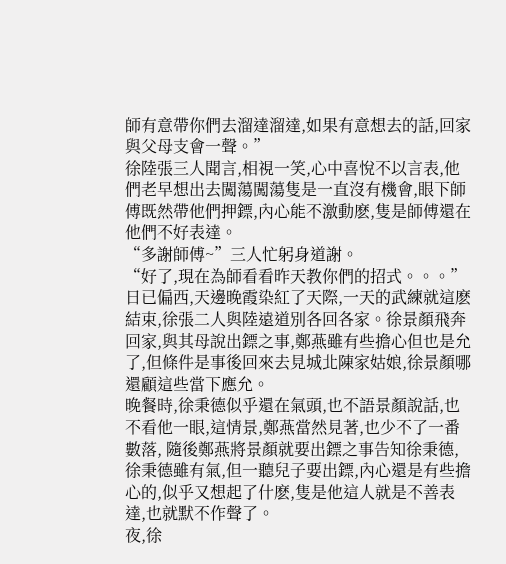師有意帶你們去溜達溜達,如果有意想去的話,回家與父母支會一聲。”
徐陸張三人聞言,相視一笑,心中喜悅不以言表,他們老早想出去闖蕩闖蕩隻是一直沒有機會,眼下師傅既然帶他們押鏢,內心能不激動麽,隻是師傅還在他們不好表達。
“多謝師傅~”三人忙躬身道謝。
“好了,現在為師看看昨天教你們的招式。。。”
日已偏西,天邊晚霞染紅了天際,一天的武練就這麽結束,徐張二人與陸遠道別各回各家。徐景顏飛奔回家,與其母說出鏢之事,鄭燕雖有些擔心但也是允了,但條件是事後回來去見城北陳家姑娘,徐景顏哪還顧這些當下應允。
晚餐時,徐秉德似乎還在氣頭,也不語景顏說話,也不看他一眼,這情景,鄭燕當然見著,也少不了一番數落, 隨後鄭燕將景顏就要出鏢之事告知徐秉德,徐秉德雖有氣,但一聽兒子要出鏢,內心還是有些擔心的,似乎又想起了什麽,隻是他這人就是不善表達,也就默不作聲了。
夜,徐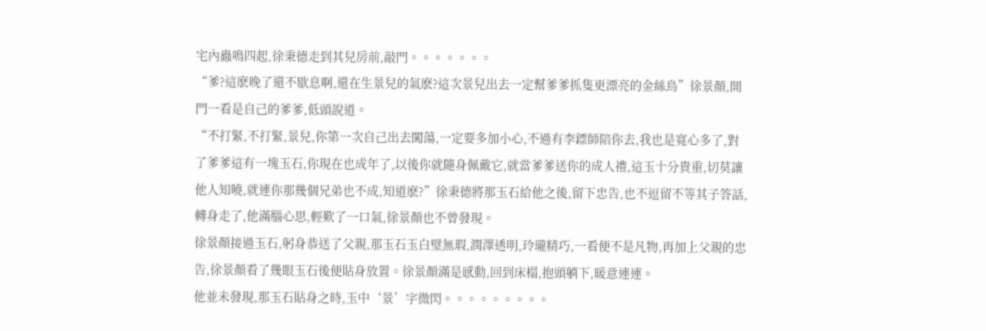宅內蟲鳴四起,徐秉德走到其兒房前,敲門。。。。。。。
“爹?這麽晚了還不歇息啊,還在生景兒的氣麽?這次景兒出去一定幫爹爹抓隻更漂亮的金絲鳥”徐景顏,開門一看是自己的爹爹,低頭說道。
“不打緊,不打緊,景兒,你第一次自己出去闖蕩,一定要多加小心,不過有李鏢師陪你去,我也是寬心多了,對了爹爹這有一塊玉石,你現在也成年了,以後你就隨身佩戴它,就當爹爹送你的成人禮,這玉十分貴重,切莫讓他人知曉,就連你那幾個兄弟也不成,知道麽?”徐秉德將那玉石給他之後,留下忠告,也不逗留不等其子答話,轉身走了,他滿腦心思,輕歎了一口氣,徐景顏也不曾發現。
徐景顏接過玉石,躬身恭送了父親,那玉石玉白璧無瑕,潤澤透明,玲瓏精巧,一看便不是凡物,再加上父親的忠告,徐景顏看了幾眼玉石後便貼身放置。徐景顏滿是感動,回到床榻,抱頭躺下,暖意連連。
他並未發現,那玉石貼身之時,玉中‘景’字微閃。。。。。。。。。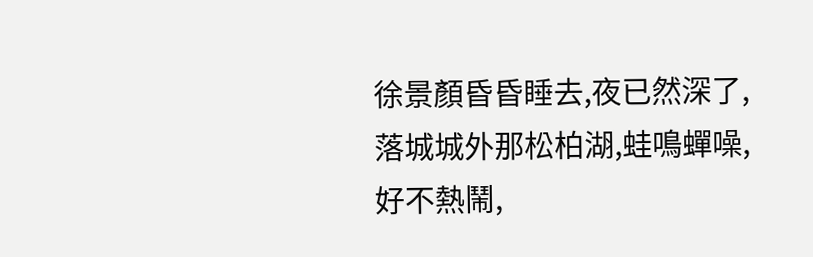徐景顏昏昏睡去,夜已然深了,落城城外那松柏湖,蛙鳴蟬噪,好不熱鬧,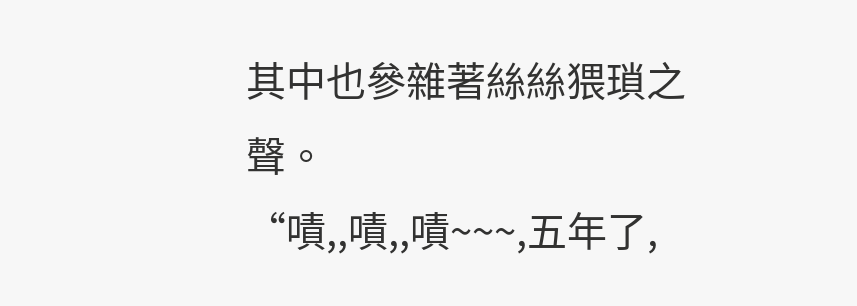其中也參雜著絲絲猥瑣之聲。
“嘖,,嘖,,嘖~~~,五年了,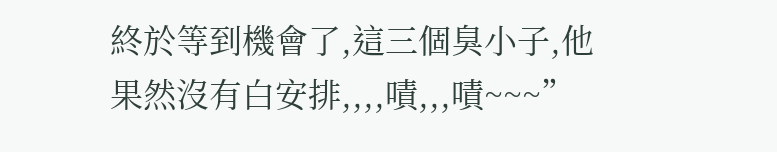終於等到機會了,這三個臭小子,他果然沒有白安排,,,,嘖,,,嘖~~~”